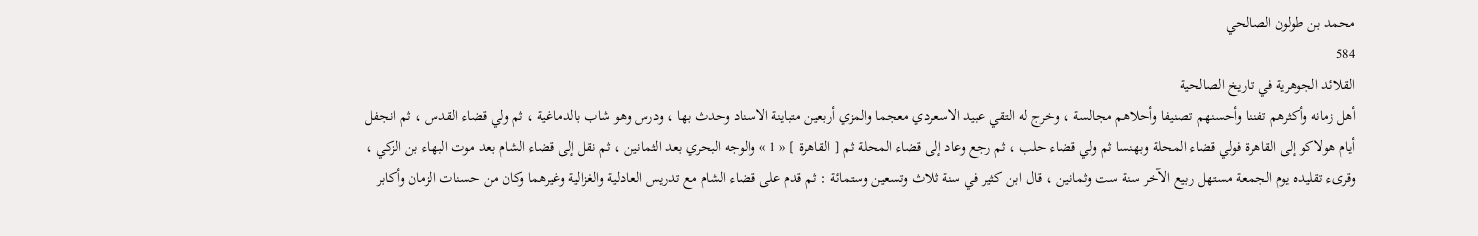محمد بن طولون الصالحي
584
القلائد الجوهرية في تاريخ الصالحية
أهل زمانه وأكثرهم تفننا وأحسنهم تصنيفا وأحلاهم مجالسة ، وخرج له التقي عبيد الاسعردي معجما والمزي أربعين متباينة الاسناد وحدث بها ، ودرس وهو شاب بالدماغية ، ثم ولي قضاء القدس ، ثم انجفل أيام هولاكو إلى القاهرة فولي قضاء المحلة وبهنسا ثم ولي قضاء حلب ، ثم رجع وعاد إلى قضاء المحلة ثم [ القاهرة ] « 1 » والوجه البحري بعد الثمانين ، ثم نقل إلى قضاء الشام بعد موت البهاء بن الزكي ، وقرىء تقليده يوم الجمعة مستهل ربيع الآخر سنة ست وثمانين ، قال ابن كثير في سنة ثلاث وتسعين وستمائة : ثم قدم على قضاء الشام مع تدريس العادلية والغزالية وغيرهما وكان من حسنات الزمان وأكابر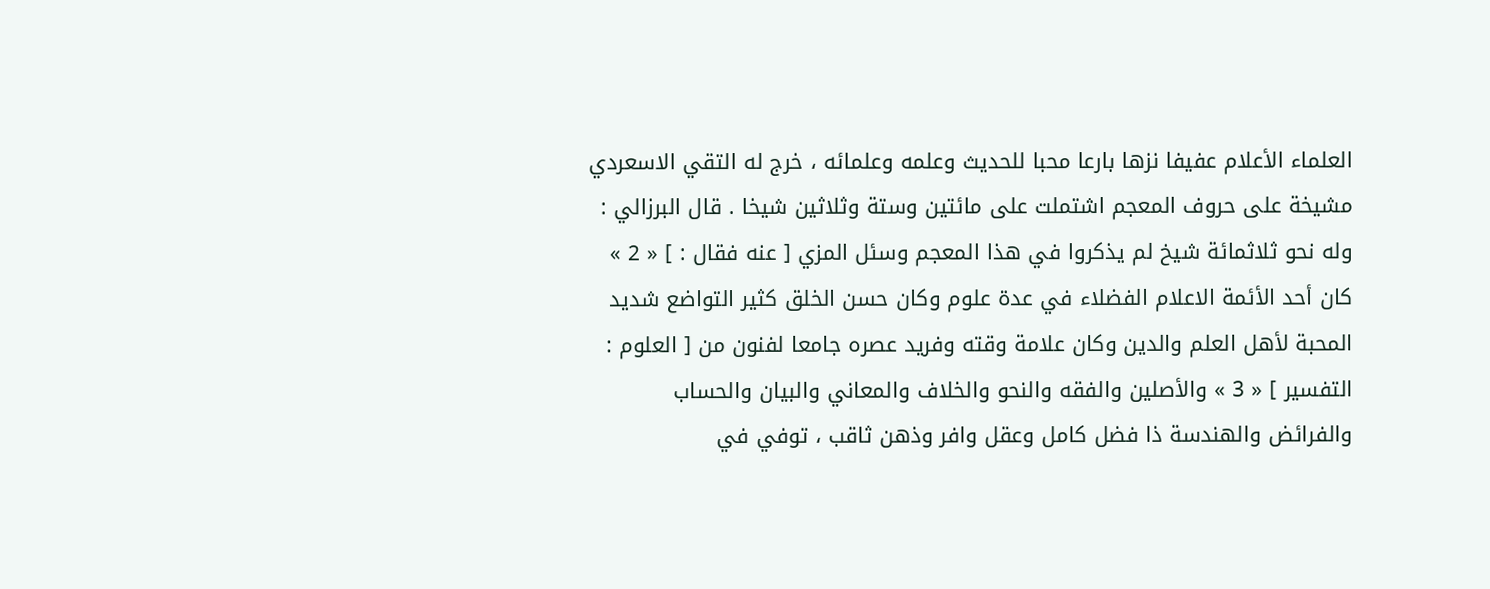العلماء الأعلام عفيفا نزها بارعا محبا للحديث وعلمه وعلمائه ، خرج له التقي الاسعردي مشيخة على حروف المعجم اشتملت على مائتين وستة وثلاثين شيخا . قال البرزالي : وله نحو ثلاثمائة شيخ لم يذكروا في هذا المعجم وسئل المزي [ عنه فقال : ] « 2 » كان أحد الأئمة الاعلام الفضلاء في عدة علوم وكان حسن الخلق كثير التواضع شديد المحبة لأهل العلم والدين وكان علامة وقته وفريد عصره جامعا لفنون من [ العلوم : التفسير ] « 3 » والأصلين والفقه والنحو والخلاف والمعاني والبيان والحساب والفرائض والهندسة ذا فضل كامل وعقل وافر وذهن ثاقب ، توفي في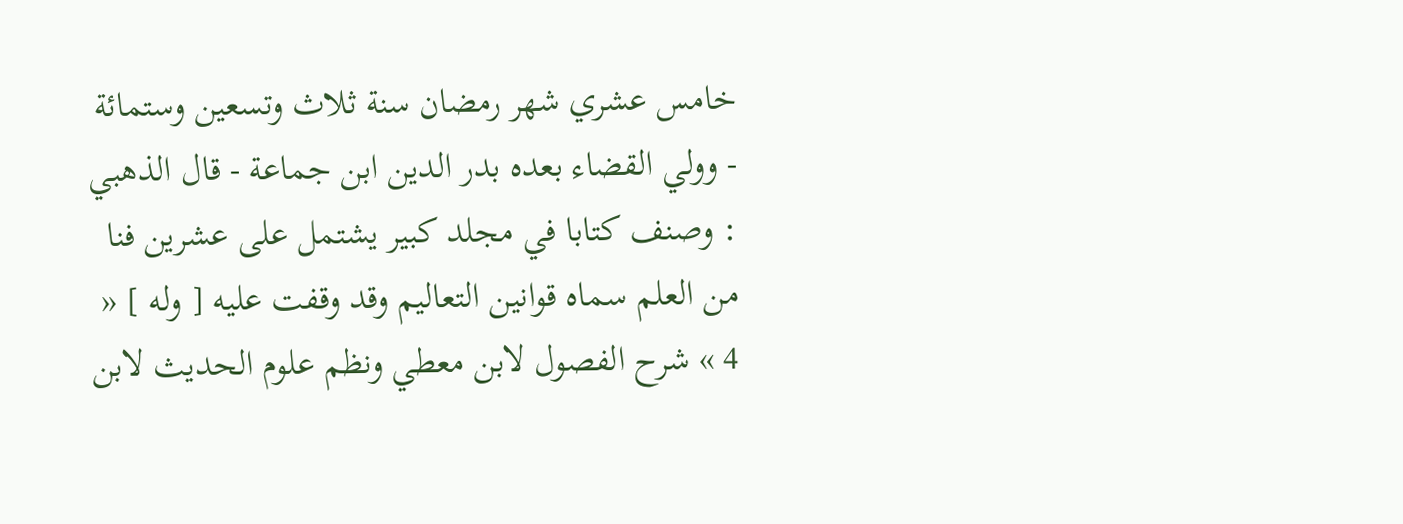خامس عشري شهر رمضان سنة ثلاث وتسعين وستمائة - وولي القضاء بعده بدر الدين ابن جماعة - قال الذهبي : وصنف كتابا في مجلد كبير يشتمل على عشرين فنا من العلم سماه قوانين التعاليم وقد وقفت عليه [ وله ] « 4 » شرح الفصول لابن معطي ونظم علوم الحديث لابن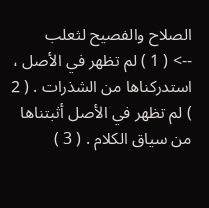الصلاح والفصيح لثعلب
--> ( 1 ) لم تظهر في الأصل ، استدركناها من الشذرات . ( 2 ) لم تظهر في الأصل أثبتناها من سياق الكلام . ( 3 )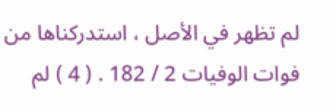لم تظهر في الأصل ، استدركناها من فوات الوفيات 2 / 182 . ( 4 ) لم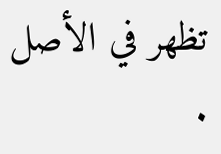تظهر في الأصل .